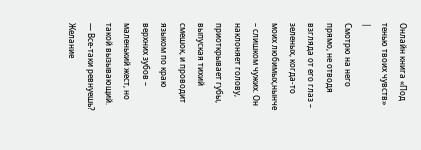Онлайн книга «Под тенью твоих чувств»
|
Смотрю на него прямо, не отводя взгляда от его глаз – зеленых, когда-то моих любимых,нынче – слишком чужих. Он наклоняет голову, приоткрывает губы, выпуская тихий смешок, и проводит языком по краю верхних зубов – маленький жест, но такой вызывающий. — Все-таки ревнуешь? Желание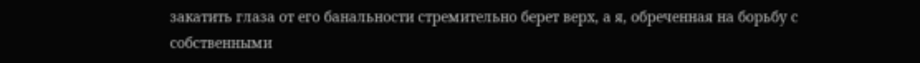закатить глаза от его банальности стремительно берет верх, а я, обреченная на борьбу с собственными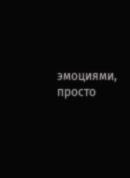эмоциями, просто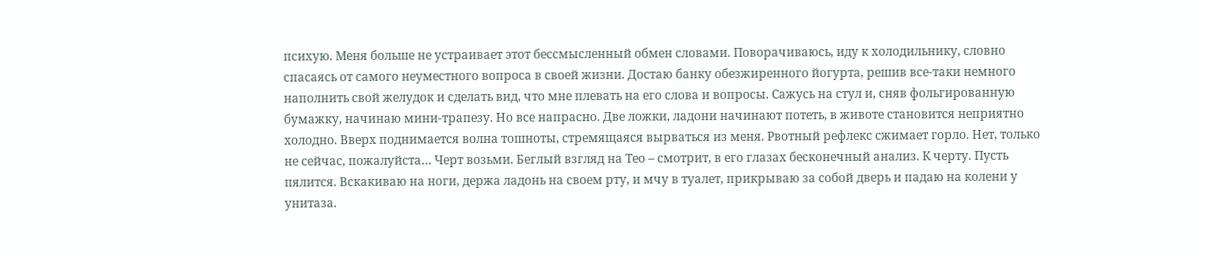психую. Меня больше не устраивает этот бессмысленный обмен словами. Поворачиваюсь, иду к холодильнику, словно спасаясь от самого неуместного вопроса в своей жизни. Достаю банку обезжиренного йогурта, решив все-таки немного наполнить свой желудок и сделать вид, что мне плевать на его слова и вопросы. Сажусь на стул и, сняв фольгированную бумажку, начинаю мини-трапезу. Но все напрасно. Две ложки, ладони начинают потеть, в животе становится неприятно холодно. Вверх поднимается волна тошноты, стремящаяся вырваться из меня. Рвотный рефлекс сжимает горло. Нет, только не сейчас, пожалуйста… Черт возьми. Беглый взгляд на Тео – смотрит, в его глазах бесконечный анализ. К черту. Пусть пялится. Вскакиваю на ноги, держа ладонь на своем рту, и мчу в туалет, прикрываю за собой дверь и падаю на колени у унитаза.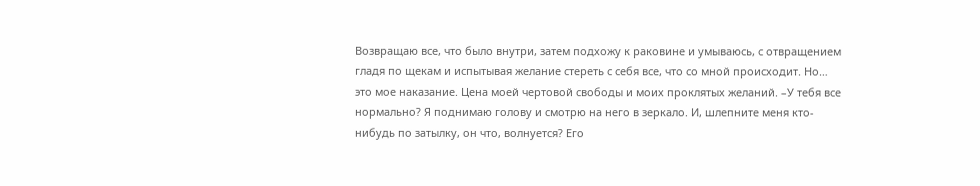Возвращаю все, что было внутри, затем подхожу к раковине и умываюсь, с отвращением гладя по щекам и испытывая желание стереть с себя все, что со мной происходит. Но… это мое наказание. Цена моей чертовой свободы и моих проклятых желаний. –У тебя все нормально? Я поднимаю голову и смотрю на него в зеркало. И, шлепните меня кто-нибудь по затылку, он что, волнуется? Его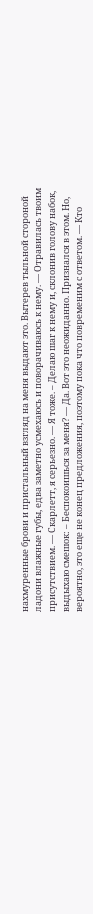нахмуренные брови и пристальный взгляд на меня выдают это. Вытерев тыльной стороной ладони влажные губы, едва заметно усмехаюсь и поворачиваюсь к нему. — Отравилась твоим присутствием. — Скарлетт, я серьезно. — Я тоже. – Делаю шаг к нему и, склонив голову набок, выдыхаю смешок: – Беспокоишься за меня? — Да. Вот это неожиданно. Признался в этом. Но, вероятно, это еще не конец предложения, поэтому пока что повременим с ответом. — Кто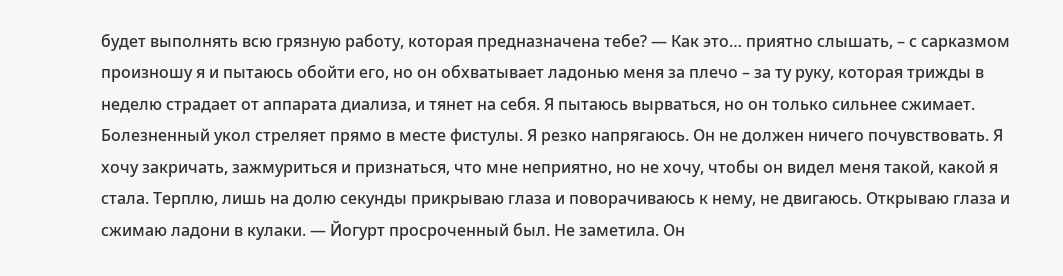будет выполнять всю грязную работу, которая предназначена тебе? — Как это… приятно слышать, – с сарказмом произношу я и пытаюсь обойти его, но он обхватывает ладонью меня за плечо – за ту руку, которая трижды в неделю страдает от аппарата диализа, и тянет на себя. Я пытаюсь вырваться, но он только сильнее сжимает. Болезненный укол стреляет прямо в месте фистулы. Я резко напрягаюсь. Он не должен ничего почувствовать. Я хочу закричать, зажмуриться и признаться, что мне неприятно, но не хочу, чтобы он видел меня такой, какой я стала. Терплю, лишь на долю секунды прикрываю глаза и поворачиваюсь к нему, не двигаюсь. Открываю глаза и сжимаю ладони в кулаки. — Йогурт просроченный был. Не заметила. Он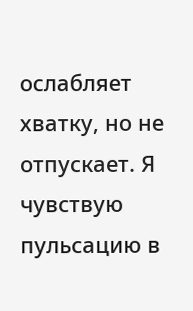ослабляет хватку, но не отпускает. Я чувствую пульсацию в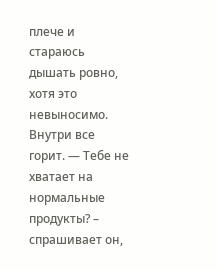плече и стараюсь дышать ровно, хотя это невыносимо. Внутри все горит. — Тебе не хватает на нормальные продукты? – спрашивает он,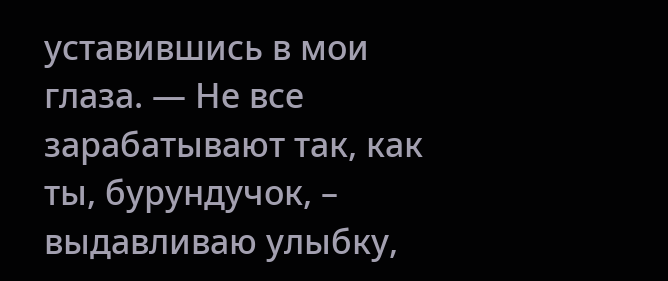уставившись в мои глаза. — Не все зарабатывают так, как ты, бурундучок, – выдавливаю улыбку,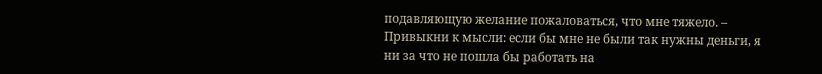подавляющую желание пожаловаться, что мне тяжело. – Привыкни к мысли: если бы мне не были так нужны деньги, я ни за что не пошла бы работать на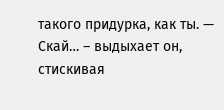такого придурка, как ты. — Скай… – выдыхает он, стискивая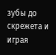зубы до скрежета и играя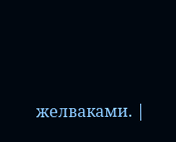желваками. |